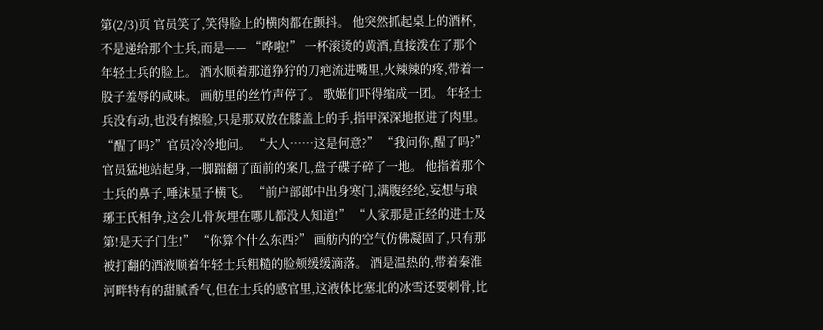第(2/3)页 官员笑了,笑得脸上的横肉都在颤抖。 他突然抓起桌上的酒杯,不是递给那个士兵,而是—— “哗啦!” 一杯滚烫的黄酒,直接泼在了那个年轻士兵的脸上。 酒水顺着那道狰狞的刀疤流进嘴里,火辣辣的疼,带着一股子羞辱的咸味。 画舫里的丝竹声停了。 歌姬们吓得缩成一团。 年轻士兵没有动,也没有擦脸,只是那双放在膝盖上的手,指甲深深地抠进了肉里。 “醒了吗?”官员冷冷地问。 “大人……这是何意?” “我问你,醒了吗?” 官员猛地站起身,一脚踹翻了面前的案几,盘子碟子碎了一地。 他指着那个士兵的鼻子,唾沫星子横飞。 “前户部郎中出身寒门,满腹经纶,妄想与琅琊王氏相争,这会儿骨灰埋在哪儿都没人知道!” “人家那是正经的进士及第!是天子门生!” “你算个什么东西?” 画舫内的空气仿佛凝固了,只有那被打翻的酒液顺着年轻士兵粗糙的脸颊缓缓滴落。 酒是温热的,带着秦淮河畔特有的甜腻香气,但在士兵的感官里,这液体比塞北的冰雪还要刺骨,比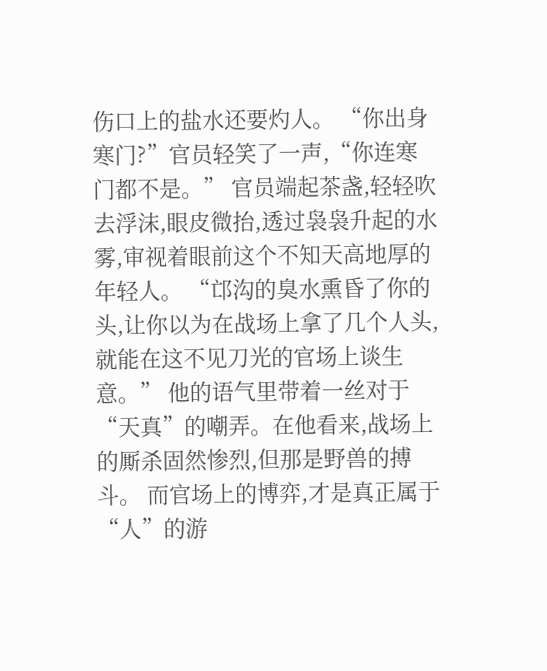伤口上的盐水还要灼人。 “你出身寒门?”官员轻笑了一声,“你连寒门都不是。” 官员端起茶盏,轻轻吹去浮沫,眼皮微抬,透过袅袅升起的水雾,审视着眼前这个不知天高地厚的年轻人。 “邙沟的臭水熏昏了你的头,让你以为在战场上拿了几个人头,就能在这不见刀光的官场上谈生意。” 他的语气里带着一丝对于“天真”的嘲弄。在他看来,战场上的厮杀固然惨烈,但那是野兽的搏斗。 而官场上的博弈,才是真正属于“人”的游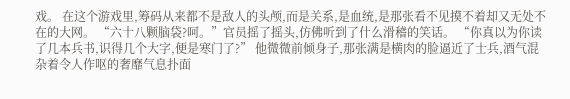戏。 在这个游戏里,筹码从来都不是敌人的头颅,而是关系,是血统,是那张看不见摸不着却又无处不在的大网。 “六十八颗脑袋?呵。”官员摇了摇头,仿佛听到了什么滑稽的笑话。 “你真以为你读了几本兵书,识得几个大字,便是寒门了?” 他微微前倾身子,那张满是横肉的脸逼近了士兵,酒气混杂着令人作呕的奢靡气息扑面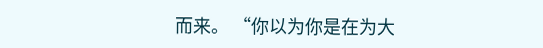而来。 “你以为你是在为大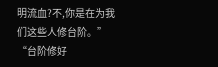明流血?不,你是在为我们这些人修台阶。” “台阶修好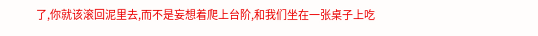了,你就该滚回泥里去,而不是妄想着爬上台阶,和我们坐在一张桌子上吃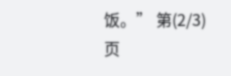饭。” 第(2/3)页